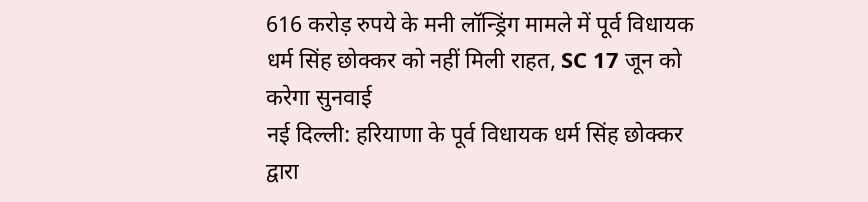616 करोड़ रुपये के मनी लॉन्ड्रिंग मामले में पूर्व विधायक धर्म सिंह छोक्कर को नहीं मिली राहत, SC 17 जून को करेगा सुनवाई
नई दिल्ली: हरियाणा के पूर्व विधायक धर्म सिंह छोक्कर द्वारा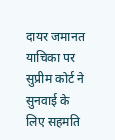दायर जमानत याचिका पर सुप्रीम कोर्ट ने सुनवाई के लिए सहमति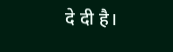दे दी है।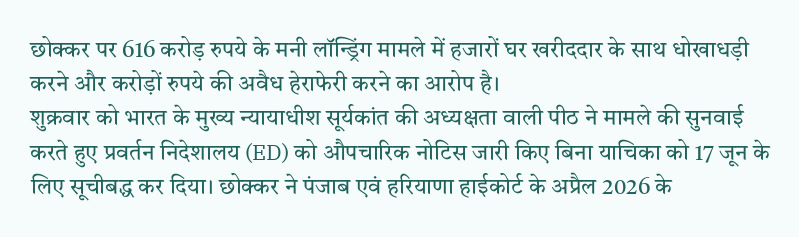छोक्कर पर 616 करोड़ रुपये के मनी लॉन्ड्रिंग मामले में हजारों घर खरीददार के साथ धोखाधड़ी करने और करोड़ों रुपये की अवैध हेराफेरी करने का आरोप है।
शुक्रवार को भारत के मुख्य न्यायाधीश सूर्यकांत की अध्यक्षता वाली पीठ ने मामले की सुनवाई करते हुए प्रवर्तन निदेशालय (ED) को औपचारिक नोटिस जारी किए बिना याचिका को 17 जून के लिए सूचीबद्ध कर दिया। छोक्कर ने पंजाब एवं हरियाणा हाईकोर्ट के अप्रैल 2026 के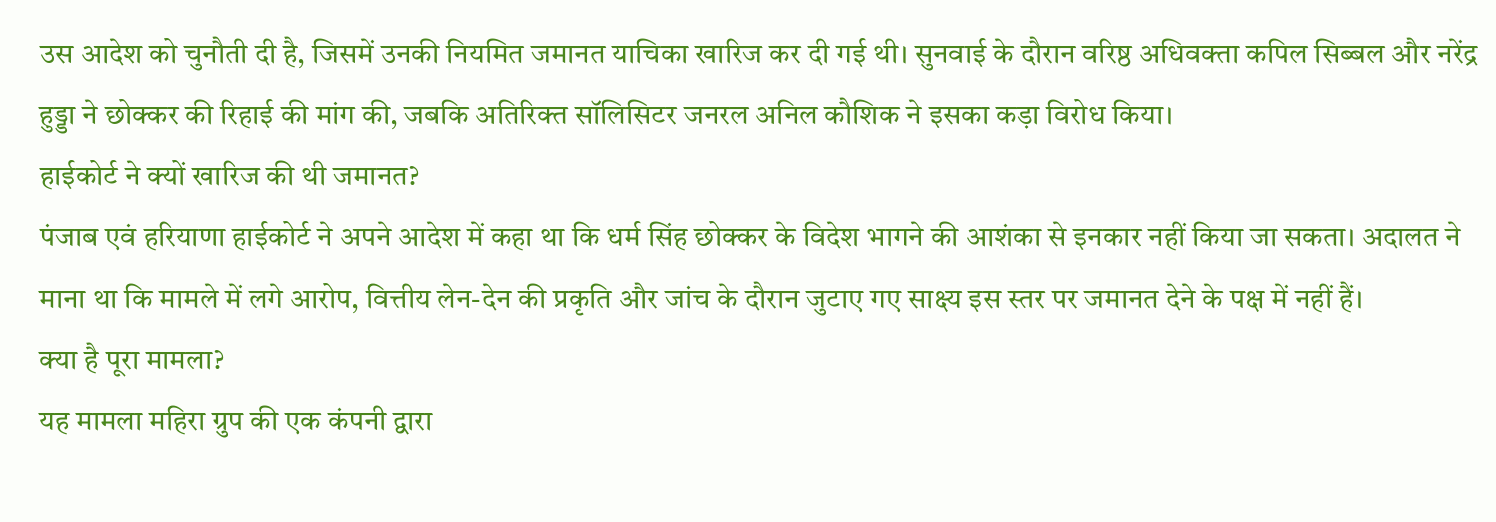उस आदेश को चुनौती दी है, जिसमें उनकी नियमित जमानत याचिका खारिज कर दी गई थी। सुनवाई के दौरान वरिष्ठ अधिवक्ता कपिल सिब्बल और नरेंद्र हुड्डा ने छोक्कर की रिहाई की मांग की, जबकि अतिरिक्त सॉलिसिटर जनरल अनिल कौशिक ने इसका कड़ा विरोध किया।
हाईकोर्ट ने क्यों खारिज की थी जमानत?
पंजाब एवं हरियाणा हाईकोर्ट ने अपने आदेश में कहा था कि धर्म सिंह छोक्कर के विदेश भागने की आशंका से इनकार नहीं किया जा सकता। अदालत ने माना था कि मामले में लगे आरोप, वित्तीय लेन-देन की प्रकृति और जांच के दौरान जुटाए गए साक्ष्य इस स्तर पर जमानत देने के पक्ष में नहीं हैं।
क्या है पूरा मामला?
यह मामला महिरा ग्रुप की एक कंपनी द्वारा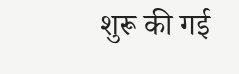शुरू की गई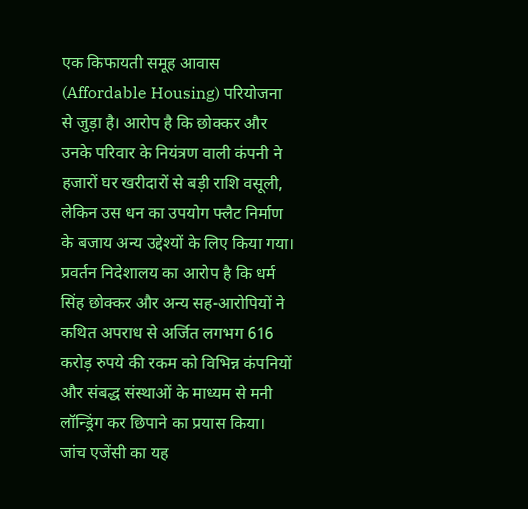एक किफायती समूह आवास (Affordable Housing) परियोजना से जुड़ा है। आरोप है कि छोक्कर और उनके परिवार के नियंत्रण वाली कंपनी ने हजारों घर खरीदारों से बड़ी राशि वसूली, लेकिन उस धन का उपयोग फ्लैट निर्माण के बजाय अन्य उद्देश्यों के लिए किया गया। प्रवर्तन निदेशालय का आरोप है कि धर्म सिंह छोक्कर और अन्य सह-आरोपियों ने कथित अपराध से अर्जित लगभग 616 करोड़ रुपये की रकम को विभिन्न कंपनियों और संबद्ध संस्थाओं के माध्यम से मनी लॉन्ड्रिंग कर छिपाने का प्रयास किया। जांच एजेंसी का यह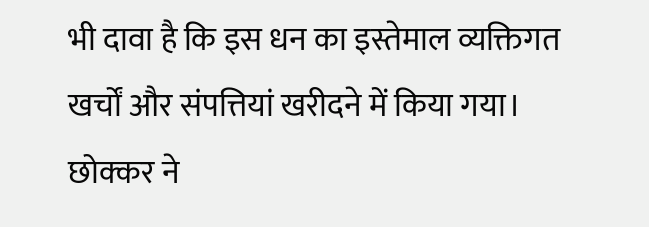भी दावा है कि इस धन का इस्तेमाल व्यक्तिगत खर्चों और संपत्तियां खरीदने में किया गया।
छोक्कर ने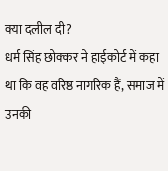क्या दलील दी?
धर्म सिंह छोक्कर ने हाईकोर्ट में कहा था कि वह वरिष्ठ नागरिक हैं, समाज में उनकी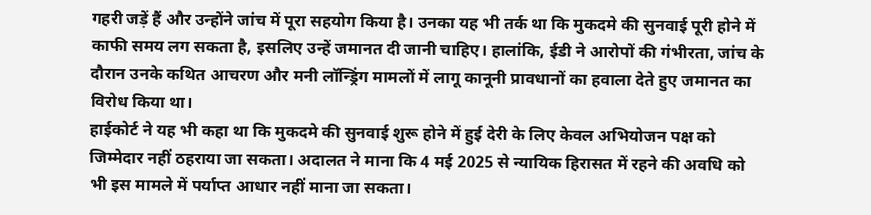गहरी जड़ें हैं और उन्होंने जांच में पूरा सहयोग किया है। उनका यह भी तर्क था कि मुकदमे की सुनवाई पूरी होने में काफी समय लग सकता है, इसलिए उन्हें जमानत दी जानी चाहिए। हालांकि, ईडी ने आरोपों की गंभीरता, जांच के दौरान उनके कथित आचरण और मनी लॉन्ड्रिंग मामलों में लागू कानूनी प्रावधानों का हवाला देते हुए जमानत का विरोध किया था।
हाईकोर्ट ने यह भी कहा था कि मुकदमे की सुनवाई शुरू होने में हुई देरी के लिए केवल अभियोजन पक्ष को जिम्मेदार नहीं ठहराया जा सकता। अदालत ने माना कि 4 मई 2025 से न्यायिक हिरासत में रहने की अवधि को भी इस मामले में पर्याप्त आधार नहीं माना जा सकता।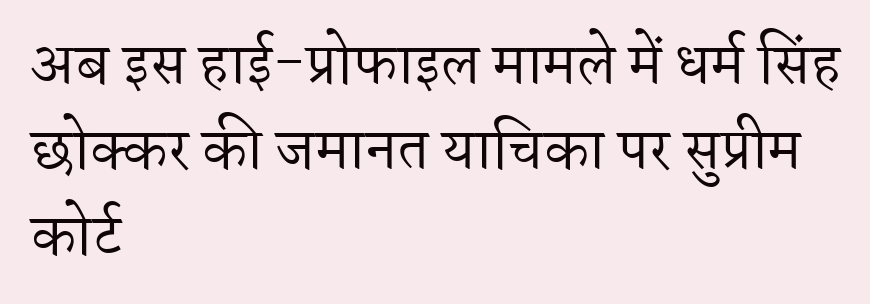अब इस हाई-प्रोफाइल मामले में धर्म सिंह छोक्कर की जमानत याचिका पर सुप्रीम कोर्ट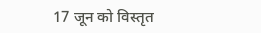17 जून को विस्तृत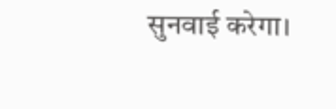सुनवाई करेगा।